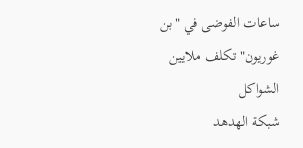ساعات الفوضى في "بن غوريون" تكلف ملايين الشواكل
شبكة الهدهد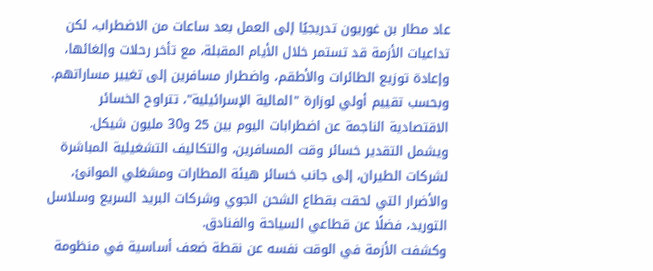عاد مطار بن غوريون تدريجيًا إلى العمل بعد ساعات من الاضطراب، لكن تداعيات الأزمة قد تستمر خلال الأيام المقبلة، مع تأخر رحلات وإلغائها، وإعادة توزيع الطائرات والأطقم، واضطرار مسافرين إلى تغيير مساراتهم.
وبحسب تقييم أولي لوزارة "المالية الإسرائيلية"، تتراوح الخسائر الاقتصادية الناجمة عن اضطرابات اليوم بين 25 و30 مليون شيكل.
ويشمل التقدير خسائر وقت المسافرين، والتكاليف التشغيلية المباشرة لشركات الطيران، إلى جانب خسائر هيئة المطارات ومشغلي الموانئ، والأضرار التي لحقت بقطاع الشحن الجوي وشركات البريد السريع وسلاسل التوريد، فضلًا عن قطاعي السياحة والفنادق.
وكشفت الأزمة في الوقت نفسه عن نقطة ضعف أساسية في منظومة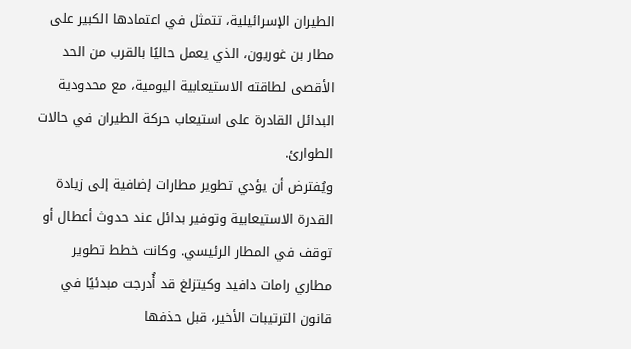الطيران الإسرائيلية، تتمثل في اعتمادها الكبير على مطار بن غوريون، الذي يعمل حاليًا بالقرب من الحد الأقصى لطاقته الاستيعابية اليومية، مع محدودية البدائل القادرة على استيعاب حركة الطيران في حالات الطوارئ.
ويُفترض أن يؤدي تطوير مطارات إضافية إلى زيادة القدرة الاستيعابية وتوفير بدائل عند حدوث أعطال أو توقف في المطار الرئيسي. وكانت خطط تطوير مطاري رامات دافيد وكيتزلغ قد أُدرجت مبدئيًا في قانون الترتيبات الأخير، قبل حذفها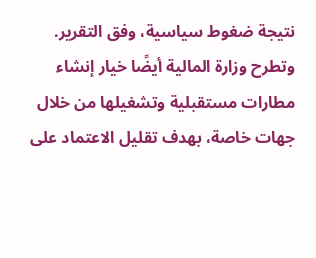نتيجة ضغوط سياسية، وفق التقرير.
وتطرح وزارة المالية أيضًا خيار إنشاء مطارات مستقبلية وتشغيلها من خلال جهات خاصة، بهدف تقليل الاعتماد على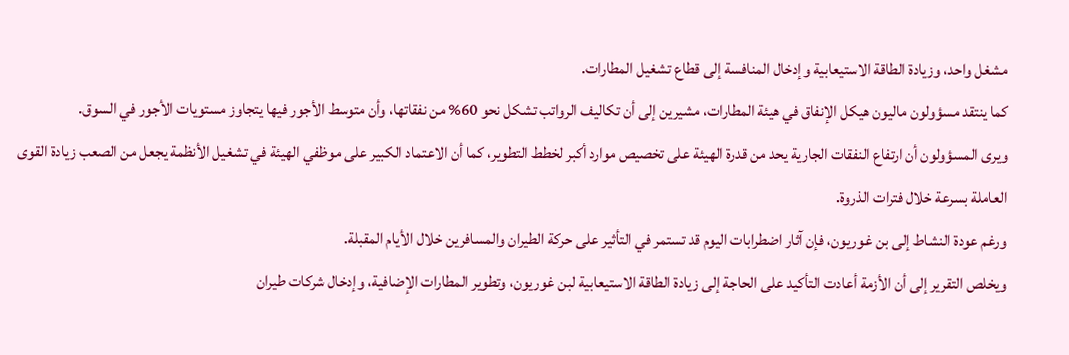مشغل واحد، وزيادة الطاقة الاستيعابية وإدخال المنافسة إلى قطاع تشغيل المطارات.
كما ينتقد مسؤولون ماليون هيكل الإنفاق في هيئة المطارات، مشيرين إلى أن تكاليف الرواتب تشكل نحو 60% من نفقاتها، وأن متوسط الأجور فيها يتجاوز مستويات الأجور في السوق.
ويرى المسؤولون أن ارتفاع النفقات الجارية يحد من قدرة الهيئة على تخصيص موارد أكبر لخطط التطوير، كما أن الاعتماد الكبير على موظفي الهيئة في تشغيل الأنظمة يجعل من الصعب زيادة القوى العاملة بسرعة خلال فترات الذروة.
ورغم عودة النشاط إلى بن غوريون، فإن آثار اضطرابات اليوم قد تستمر في التأثير على حركة الطيران والمسافرين خلال الأيام المقبلة.
ويخلص التقرير إلى أن الأزمة أعادت التأكيد على الحاجة إلى زيادة الطاقة الاستيعابية لبن غوريون، وتطوير المطارات الإضافية، وإدخال شركات طيران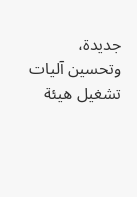جديدة، وتحسين آليات تشغيل هيئة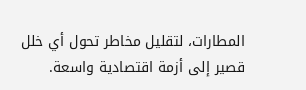المطارات، لتقليل مخاطر تحول أي خلل قصير إلى أزمة اقتصادية واسعة.